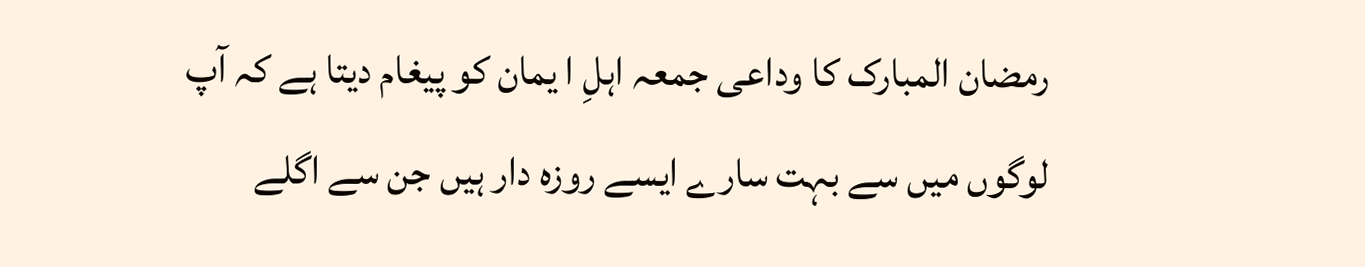رمضان المبارک کا وداعی جمعہ اہلِ ا یمان کو پیغام دیتا ہے کہ آپ لوگوں میں سے بہت سارے ایسے روزہ دار ہیں جن سے اگلے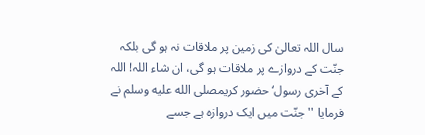سال اللہ تعالیٰ کی زمین پر ملاقات نہ ہو گی بلکہ جنّت کے دروازے پر ملاقات ہو گی، ان شاء اللہ! اللہ کے آخری رسول‘ حضور کریمصلى الله عليه وسلم نے فرمایا ''جنّت میں ایک دروازہ ہے جسے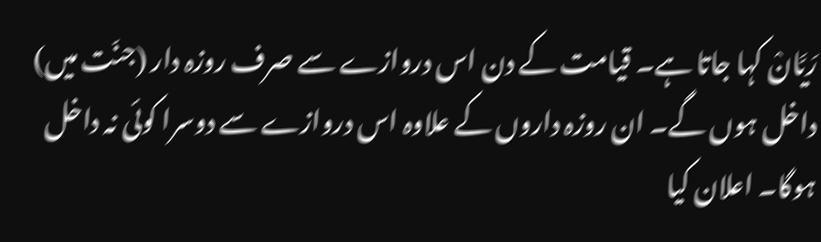رَیَّانْ کہا جاتا ہے۔ قیامت کے دن اس دروازے سے صرف روزہ دار (جنّت میں) داخل ہوں گے۔ ان روزہ داروں کے علاوہ اس دروازے سے دوسرا کوئی نہ داخل ہوگا۔ اعلان کیا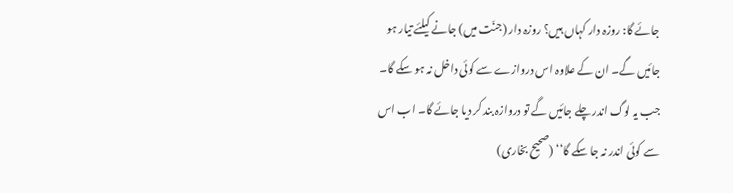جائے گا: روزہ دار کہاں ہیں؟ روزہ دار (جنّت میں) جانے کیلئے تیار ہو جائیں گے۔ ان کے علاوہ اس دروازے سے کوئی داخل نہ ہو سکے گا۔ جب یہ لوگ اندر چلے جائیں گے تو دروازہ بند کر دیا جائے گا۔ اب اس سے کوئی اندر نہ جا سکے گا‘‘ (صحیح بخاری)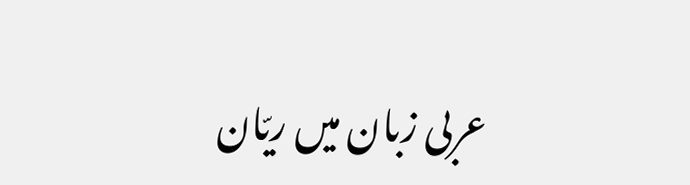عربی زبان میں ریّان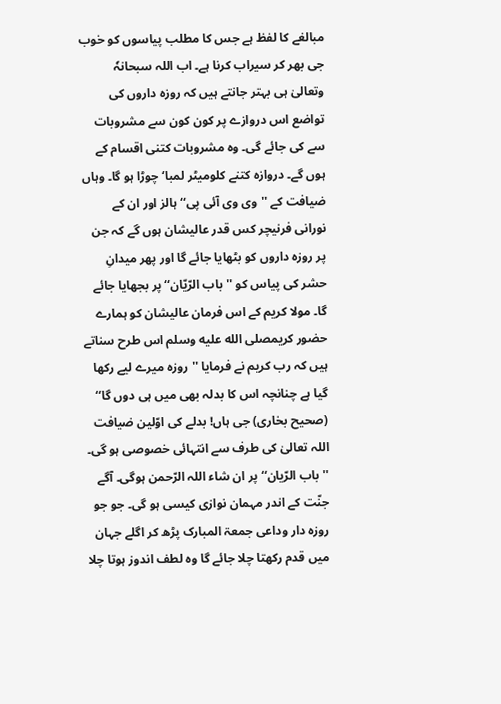مبالغے کا لفظ ہے جس کا مطلب پیاسوں کو خوب جی بھر کر سیراب کرنا ہے۔ اب اللہ سبحانہٗ وتعالیٰ ہی بہتر جانتے ہیں کہ روزہ داروں کی تواضع اس دروازے پر کون کون سے مشروبات سے کی جائے گی۔ وہ مشروبات کتنی اقسام کے ہوں گے۔ دروازہ کتنے کلومیٹر لمبا‘ چوڑا ہو گا۔ وہاں ضیافت کے ''وی وی آئی پی‘‘ ہالز اور ان کے نورانی فرنیچر کس قدر عالیشان ہوں گے کہ جن پر روزہ داروں کو بٹھایا جائے گا اور پھر میدانِ حشر کی پیاس کو ''باب الرّیّان‘‘ پر بجھایا جائے گا۔ مولا کریم کے اس فرمان عالیشان کو ہمارے حضور کریمصلى الله عليه وسلم اس طرح سناتے ہیں کہ رب کریم نے فرمایا ''روزہ میرے لیے رکھا گیا ہے چنانچہ اس کا بدلہ بھی میں ہی دوں گا‘‘ (صحیح بخاری) جی ہاں! بدلے کی اوّلین ضیافت اللہ تعالیٰ کی طرف سے انتہائی خصوصی ہو گی۔ ''باب الرّیان‘‘ پر ان شاء اللہ الرّحمن ہوگی۔ آگے جنّت کے اندر مہمان نوازی کیسی ہو گی۔ جو جو روزہ دار وداعی جمعۃ المبارک پڑھ کر اگلے جہان میں قدم رکھتا چلا جائے گا وہ لطف اندوز ہوتا چلا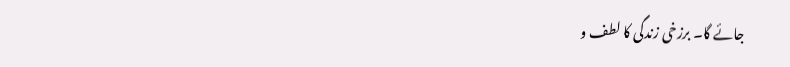جائے گا۔ برزخی زندگی کا لطف و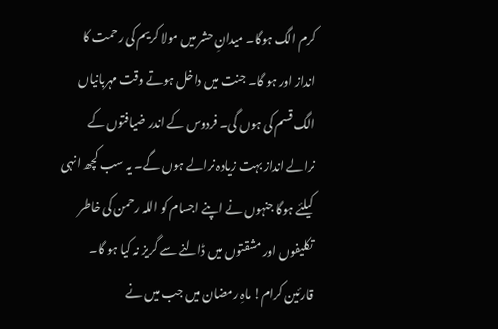کرم الگ ہوگا۔ میدانِ حشر میں مولا کریم کی رحمت کا انداز اور ہو گا۔ جنت میں داخل ہوتے وقت مہربانیاں الگ قسم کی ہوں گی۔ فردوس کے اندر ضیافتوں کے نرالے انداز بہت زیادہ نرالے ہوں گے۔ یہ سب کچھ انہی کیلئے ہوگا جنہوں نے اپنے اجسام کو اللہ رحمن کی خاطر تکلیفوں اور مشقتوں میں ڈالنے سے گریز نہ کیا ہو گا۔
قارئین کرام! ماہِ رمضان میں جب میں نے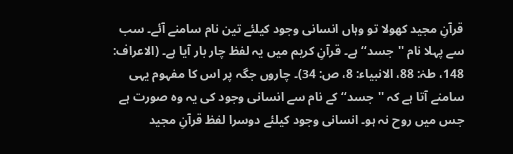قرآنِ مجید کھولا تو وہاں انسانی وجود کیلئے تین نام سامنے آئے۔ سب سے پہلا نام ''جسد‘‘ ہے۔ قرآنِ کریم میں یہ لفظ چار بار آیا ہے۔ (الاعراف: 148، طہٰ: 88، الانبیاء: 8، ص: 34)۔ چاروں جگہ پر اس کا مفہوم یہی سامنے آتا ہے کہ ''جسد‘‘ کے نام سے انسانی وجود کی یہ وہ صورت ہے جس میں روح نہ ہو۔ انسانی وجود کیلئے دوسرا لفظ قرآنِ مجید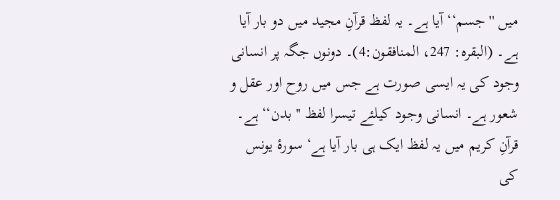میں ''جسم‘‘ آیا ہے۔ یہ لفظ قرآنِ مجید میں دو بار آیا ہے۔ (البقرہ: 247، المنافقون:4)۔ دونوں جگہ پر انسانی وجود کی یہ ایسی صورت ہے جس میں روح اور عقل و شعور ہے۔ انسانی وجود کیلئے تیسرا لفظ ''بدن‘‘ ہے۔ قرآنِ کریم میں یہ لفظ ایک ہی بار آیا ہے‘ سورۂ یونس کی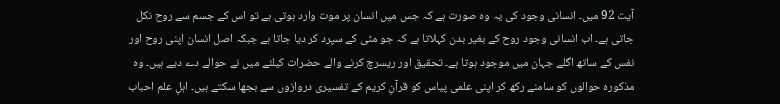آیت 92 میں۔ انسانی وجود کی یہ وہ صورت ہے کہ جس میں انسان پر موت وارد ہوتی ہے تو اس کے جسم سے روح نکل جاتی ہے۔ اب انسانی وجود روح کے بغیر بدن کہلاتا ہے کہ جو مٹی کے سپرد کر دیا جاتا ہے جبکہ اصل انسان اپنی روح اور نفس کے ساتھ اگلے جہان میں موجود ہوتا ہے۔ تحقیق اور ریسرچ کرنے والے حضرات کیلئے میں نے حوالے دے دیے ہیں۔ وہ مذکورہ حوالوں کو سامنے رکھ کر اپنی علمی پیاس کو قرآنِ کریم کے تفسیری دروازوں سے بجھا سکتے ہیں۔ اہلِ علم احباب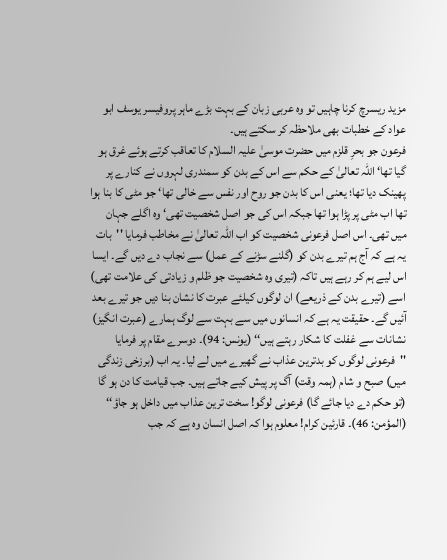مزید ریسرچ کرنا چاہیں تو وہ عربی زبان کے بہت بڑے ماہر پروفیسر یوسف ابو عواد کے خطبات بھی ملاحظہ کر سکتے ہیں۔
فرعون جو بحرِ قلزم میں حضرت موسیٰ علیہ السلام کا تعاقب کرتے ہوئے غرق ہو گیا تھا‘ اللہ تعالیٰ کے حکم سے اس کے بدن کو سمندری لہروں نے کنارے پر پھینک دیا تھا؛ یعنی اس کا بدن جو روح اور نفس سے خالی تھا‘ جو مٹی کا بنا ہوا تھا اب مٹی پر پڑا ہوا تھا جبکہ اس کی جو اصل شخصیت تھی‘ وہ اگلے جہان میں تھی۔ اس اصل فرعونی شخصیت کو اب اللہ تعالیٰ نے مخاطب فرمایا ''بات یہ ہے کہ آج ہم تیرے بدن کو (گلنے سڑنے کے عمل) سے نجاب دے دیں گے۔ ایسا اس لیے ہم کر رہے ہیں تاکہ (تیری وہ شخصیت جو ظلم و زیادتی کی علامت تھی) اسے (تیرے بدن کے ذریعے) ان لوگوں کیلئے عبرت کا نشان بنا دیں جو تیرے بعد آئیں گے۔ حقیقت یہ ہے کہ انسانوں میں سے بہت سے لوگ ہمارے (عبرت انگیز) نشانات سے غفلت کا شکار رہتے ہیں‘‘ (یونس: 94)۔ دوسرے مقام پر فرمایا ''فرعونی لوگوں کو بدترین عذاب نے گھیرے میں لے لیا۔ یہ اب (برزخی زندگی میں) صبح و شام (ہمہ وقت) آگ پر پیش کیے جاتے ہیں۔ جب قیامت کا دن ہو گا (تو حکم دے دیا جائے گا) فرعونی لوگو! سخت ترین عذاب میں داخل ہو جاؤ‘‘ (المؤمن: 46)۔ قارئین کرام! معلوم ہوا کہ اصل انسان وہ ہے کہ جب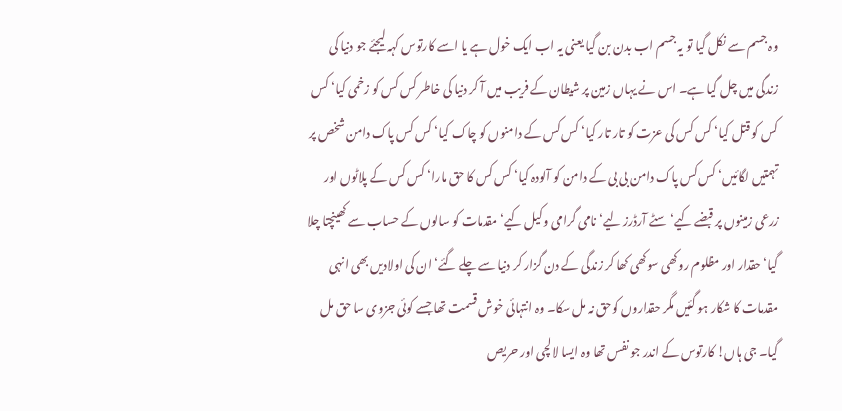وہ جسم سے نکل گیا تو یہ جسم اب بدن بن گیا یعنی یہ اب ایک خول ہے یا اسے کارتوس کہہ لیجئے جو دنیا کی زندگی میں چل گیا ہے۔ اس نے یہاں زمین پر شیطان کے فریب میں آ کر دنیا کی خاطر کس کس کو زخمی کیا‘ کس کس کو قتل کیا‘ کس کس کی عزت کو تار تار کیا‘ کس کس کے دامنوں کو چاک کیا‘ کس کس پاک دامن شخص پر تہمتیں لگائیں‘ کس کس پاک دامن بی بی کے دامن کو آلودہ کیا‘ کس کس کا حق مارا‘ کس کس کے پلاٹوں اور زرعی زمینوں پر قبضے کیے‘ سٹے آرڈرز لیے‘ نامی گرامی وکیل کیے‘ مقدمات کو سالوں کے حساب سے کھینچتا چلا گیا‘ حقدار اور مظلوم روکھی سوکھی کھا کر زندگی کے دن گزار کر دنیا سے چلے گئے‘ ان کی اولادیں بھی انہی مقدمات کا شکار ہو گئیں مگر حقداروں کوحق نہ مل سکا۔ وہ انتہائی خوش قسمت تھا جسے کوئی جزوی سا حق مل گیا۔ جی ہاں! کارتوس کے اندر جو نفس تھا وہ ایسا لالچی اور حریص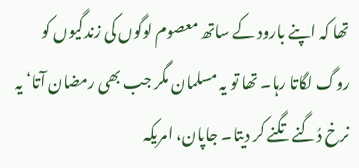تھا کہ اپنے بارود کے ساتھ معصوم لوگوں کی زندگیوں کو روگ لگاتا رہا۔ تھا تو یہ مسلمان مگر جب بھی رمضان آتا‘ یہ نرخ دُگنے تگنے کر دیتا۔ جاپان، امریکہ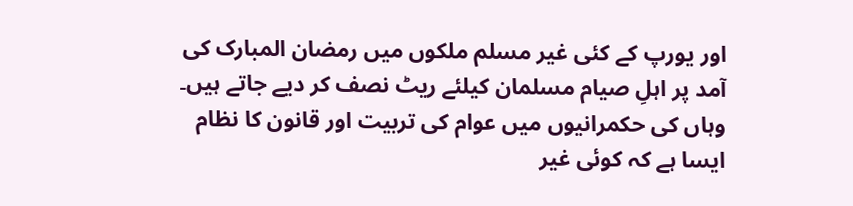اور یورپ کے کئی غیر مسلم ملکوں میں رمضان المبارک کی آمد پر اہلِ صیام مسلمان کیلئے ریٹ نصف کر دیے جاتے ہیں۔ وہاں کی حکمرانیوں میں عوام کی تربیت اور قانون کا نظام ایسا ہے کہ کوئی غیر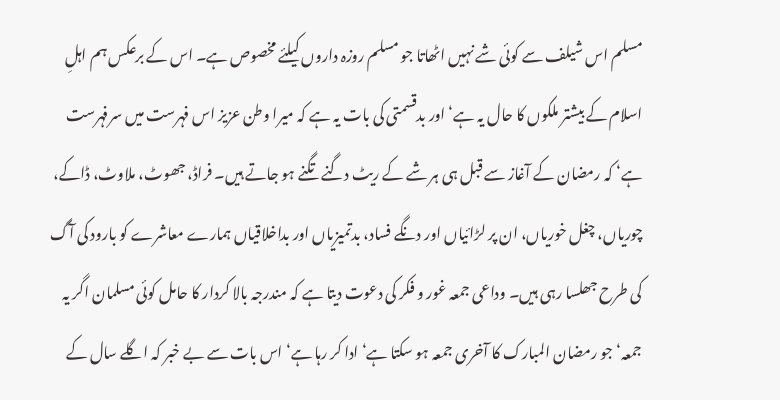مسلم اس شیلف سے کوئی شے نہیں اٹھاتا جو مسلم روزہ داروں کیلئے مخصوص ہے۔ اس کے برعکس ہم اہلِ اسلام کے بیشتر ملکوں کا حال یہ ہے‘ اور بدقسمتی کی بات یہ ہے کہ میرا وطن عزیز اس فہرست میں سرفہرست ہے‘ کہ رمضان کے آغاز سے قبل ہی ہر شے کے ریٹ دگنے تگنے ہو جاتے ہیں۔ فراڈ، جھوٹ، ملاوٹ، ڈاکے، چوریاں، چغل خوریاں، ان پر لڑائیاں اور دنگے فساد، بدتمیزیاں اور بداخلاقیاں ہمارے معاشرے کو بارود کی آگ کی طرح جھلسا رہی ہیں۔ وداعی جمعہ غور و فکر کی دعوت دیتا ہے کہ مندرجہ بالا کردار کا حامل کوئی مسلمان اگر یہ جمعہ‘ جو رمضان المبارک کا آخری جمعہ ہو سکتا ہے‘ ادا کر رہا ہے‘ اس بات سے بے خبر کہ اگلے سال کے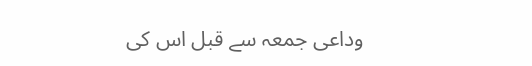وداعی جمعہ سے قبل اس کی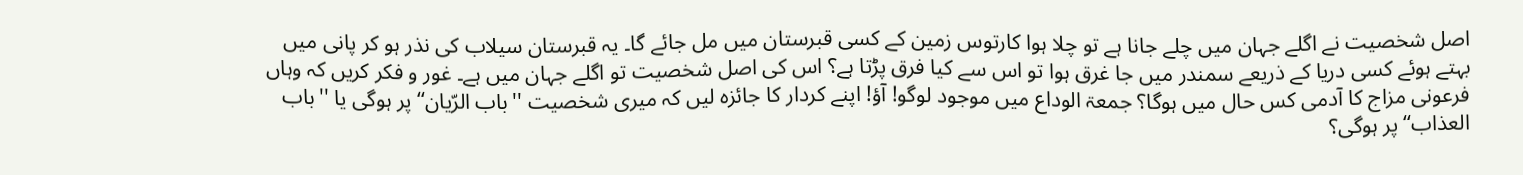اصل شخصیت نے اگلے جہان میں چلے جانا ہے تو چلا ہوا کارتوس زمین کے کسی قبرستان میں مل جائے گا۔ یہ قبرستان سیلاب کی نذر ہو کر پانی میں بہتے ہوئے کسی دریا کے ذریعے سمندر میں جا غرق ہوا تو اس سے کیا فرق پڑتا ہے؟ اس کی اصل شخصیت تو اگلے جہان میں ہے۔ غور و فکر کریں کہ وہاں فرعونی مزاج کا آدمی کس حال میں ہوگا؟ جمعۃ الوداع میں موجود لوگو! آؤ! اپنے کردار کا جائزہ لیں کہ میری شخصیت ''باب الرّیان‘‘ پر ہوگی یا ''باب العذاب‘‘ پر ہوگی؟